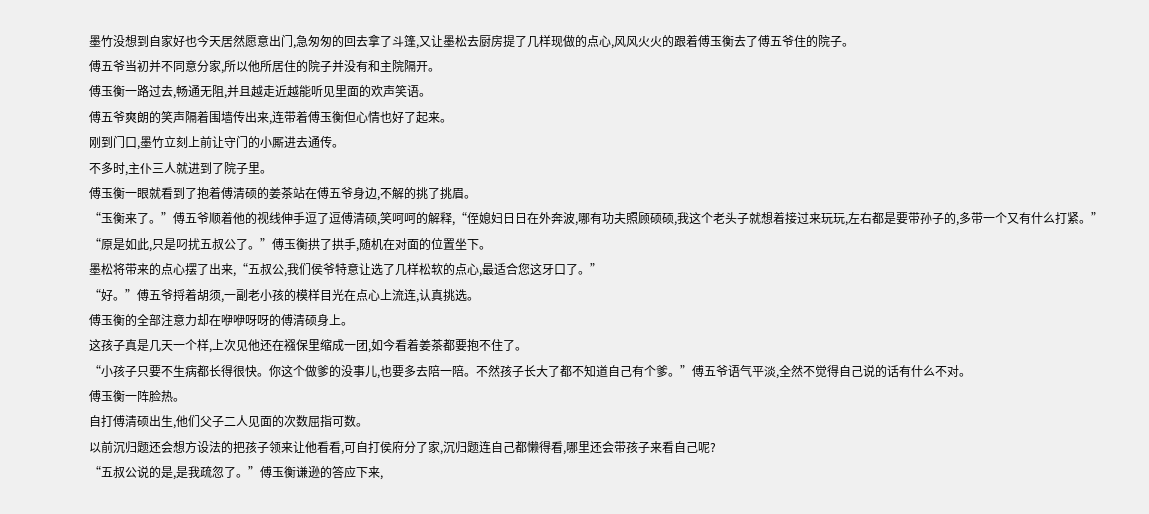墨竹没想到自家好也今天居然愿意出门,急匆匆的回去拿了斗篷,又让墨松去厨房提了几样现做的点心,风风火火的跟着傅玉衡去了傅五爷住的院子。
傅五爷当初并不同意分家,所以他所居住的院子并没有和主院隔开。
傅玉衡一路过去,畅通无阻,并且越走近越能听见里面的欢声笑语。
傅五爷爽朗的笑声隔着围墙传出来,连带着傅玉衡但心情也好了起来。
刚到门口,墨竹立刻上前让守门的小厮进去通传。
不多时,主仆三人就进到了院子里。
傅玉衡一眼就看到了抱着傅清硕的姜茶站在傅五爷身边,不解的挑了挑眉。
“玉衡来了。”傅五爷顺着他的视线伸手逗了逗傅清硕,笑呵呵的解释,“侄媳妇日日在外奔波,哪有功夫照顾硕硕,我这个老头子就想着接过来玩玩,左右都是要带孙子的,多带一个又有什么打紧。”
“原是如此,只是叼扰五叔公了。”傅玉衡拱了拱手,随机在对面的位置坐下。
墨松将带来的点心摆了出来,“五叔公,我们侯爷特意让选了几样松软的点心,最适合您这牙口了。”
“好。”傅五爷捋着胡须,一副老小孩的模样目光在点心上流连,认真挑选。
傅玉衡的全部注意力却在咿咿呀呀的傅清硕身上。
这孩子真是几天一个样,上次见他还在襁保里缩成一团,如今看着姜茶都要抱不住了。
“小孩子只要不生病都长得很快。你这个做爹的没事儿,也要多去陪一陪。不然孩子长大了都不知道自己有个爹。”傅五爷语气平淡,全然不觉得自己说的话有什么不对。
傅玉衡一阵脸热。
自打傅清硕出生,他们父子二人见面的次数屈指可数。
以前沉归题还会想方设法的把孩子领来让他看看,可自打侯府分了家,沉归题连自己都懒得看,哪里还会带孩子来看自己呢?
“五叔公说的是,是我疏忽了。”傅玉衡谦逊的答应下来,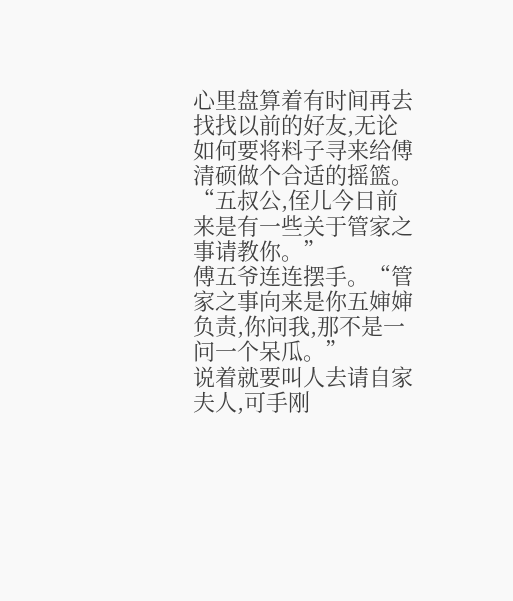心里盘算着有时间再去找找以前的好友,无论如何要将料子寻来给傅清硕做个合适的摇篮。
“五叔公,侄儿今日前来是有一些关于管家之事请教你。”
傅五爷连连摆手。“管家之事向来是你五婶婶负责,你问我,那不是一问一个呆瓜。”
说着就要叫人去请自家夫人,可手刚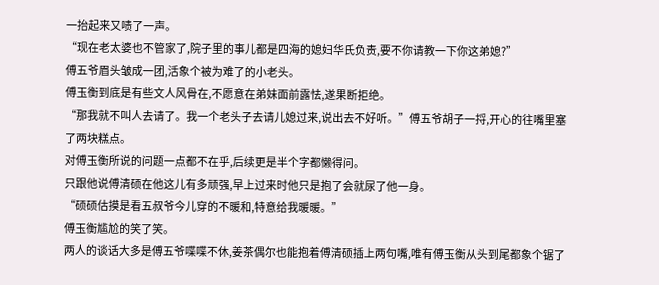一抬起来又啧了一声。
“现在老太婆也不管家了,院子里的事儿都是四海的媳妇华氏负责,要不你请教一下你这弟媳?”
傅五爷眉头皱成一团,活象个被为难了的小老头。
傅玉衡到底是有些文人风骨在,不愿意在弟妹面前露怯,遂果断拒绝。
“那我就不叫人去请了。我一个老头子去请儿媳过来,说出去不好听。”傅五爷胡子一捋,开心的往嘴里塞了两块糕点。
对傅玉衡所说的问题一点都不在乎,后续更是半个字都懒得问。
只跟他说傅清硕在他这儿有多顽强,早上过来时他只是抱了会就尿了他一身。
“硕硕估摸是看五叔爷今儿穿的不暖和,特意给我暖暖。”
傅玉衡尴尬的笑了笑。
两人的谈话大多是傅五爷喋喋不休,姜茶偶尔也能抱着傅清硕插上两句嘴,唯有傅玉衡从头到尾都象个锯了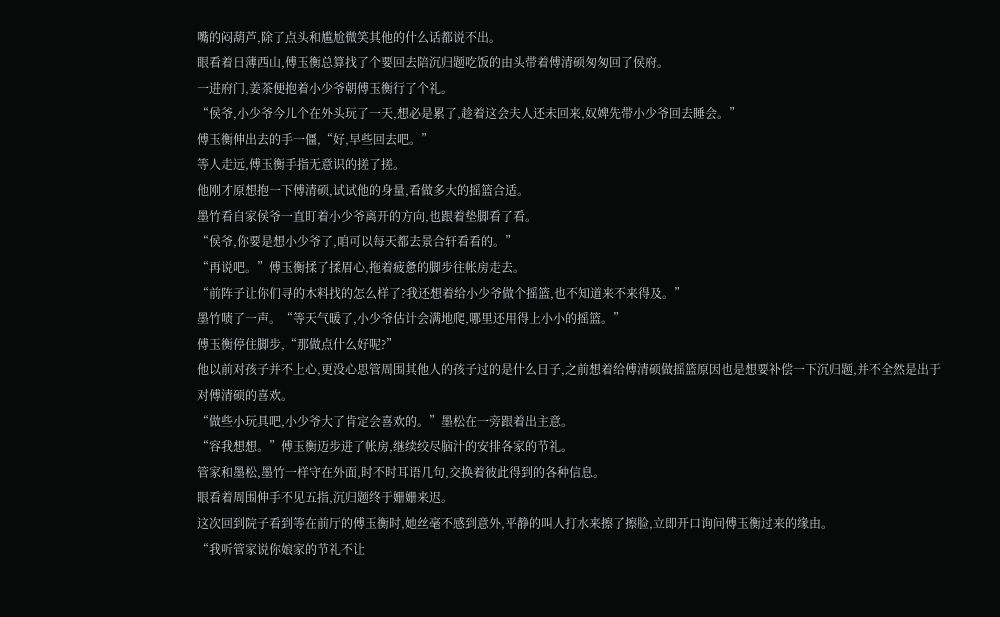嘴的闷葫芦,除了点头和尴尬微笑其他的什么话都说不出。
眼看着日薄西山,傅玉衡总算找了个要回去陪沉归题吃饭的由头带着傅清硕匆匆回了侯府。
一进府门,姜茶便抱着小少爷朝傅玉衡行了个礼。
“侯爷,小少爷今儿个在外头玩了一天,想必是累了,趁着这会夫人还未回来,奴婢先带小少爷回去睡会。”
傅玉衡伸出去的手一僵,“好,早些回去吧。”
等人走远,傅玉衡手指无意识的搓了搓。
他刚才原想抱一下傅清硕,试试他的身量,看做多大的摇篮合适。
墨竹看自家侯爷一直盯着小少爷离开的方向,也跟着垫脚看了看。
“侯爷,你要是想小少爷了,咱可以每天都去景合轩看看的。”
“再说吧。”傅玉衡揉了揉眉心,拖着疲惫的脚步往帐房走去。
“前阵子让你们寻的木料找的怎么样了?我还想着给小少爷做个摇篮,也不知道来不来得及。”
墨竹啧了一声。“等天气暖了,小少爷估计会满地爬,哪里还用得上小小的摇篮。”
傅玉衡停住脚步,“那做点什么好呢?”
他以前对孩子并不上心,更没心思管周围其他人的孩子过的是什么日子,之前想着给傅清硕做摇篮原因也是想要补偿一下沉归题,并不全然是出于对傅清硕的喜欢。
“做些小玩具吧,小少爷大了肯定会喜欢的。”墨松在一旁跟着出主意。
“容我想想。”傅玉衡迈步进了帐房,继续绞尽脑汁的安排各家的节礼。
管家和墨松,墨竹一样守在外面,时不时耳语几句,交换着彼此得到的各种信息。
眼看着周围伸手不见五指,沉归题终于姗姗来迟。
这次回到院子看到等在前厅的傅玉衡时,她丝毫不感到意外,平静的叫人打水来擦了擦脸,立即开口询问傅玉衡过来的缘由。
“我听管家说你娘家的节礼不让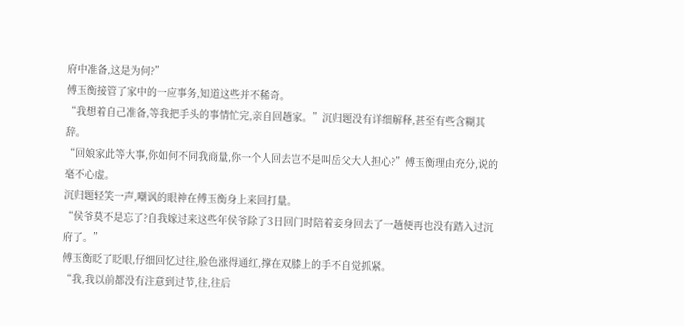府中准备,这是为何?”
傅玉衡接管了家中的一应事务,知道这些并不稀奇。
“我想着自己准备,等我把手头的事情忙完,亲自回趟家。”沉归题没有详细解释,甚至有些含糊其辞。
“回娘家此等大事,你如何不同我商量,你一个人回去岂不是叫岳父大人担心?”傅玉衡理由充分,说的毫不心虚。
沉归题轻笑一声,嘲讽的眼神在傅玉衡身上来回打量。
“侯爷莫不是忘了?自我嫁过来这些年侯爷除了3日回门时陪着妾身回去了一趟便再也没有踏入过沉府了。”
傅玉衡眨了眨眼,仔细回忆过往,脸色涨得通红,撑在双膝上的手不自觉抓紧。
“我,我以前都没有注意到过节,往,往后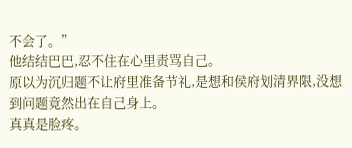不会了。”
他结结巴巴,忍不住在心里责骂自己。
原以为沉归题不让府里准备节礼,是想和侯府划清界限,没想到问题竟然出在自己身上。
真真是脸疼。